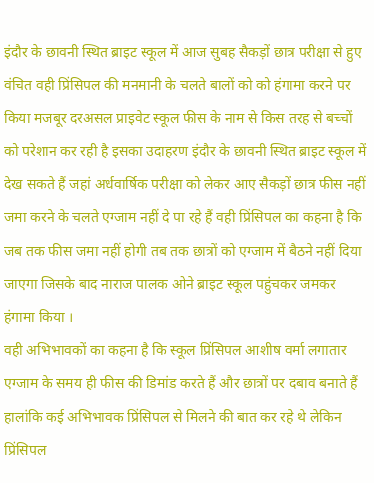इंदौर के छावनी स्थित ब्राइट स्कूल में आज सुबह सैकड़ों छात्र परीक्षा से हुए वंचित वही प्रिंसिपल की मनमानी के चलते बालों को को हंगामा करने पर किया मजबूर दरअसल प्राइवेट स्कूल फीस के नाम से किस तरह से बच्चों को परेशान कर रही है इसका उदाहरण इंदौर के छावनी स्थित ब्राइट स्कूल में देख सकते हैं जहां अर्धवार्षिक परीक्षा को लेकर आए सैकड़ों छात्र फीस नहीं जमा करने के चलते एग्जाम नहीं दे पा रहे हैं वही प्रिंसिपल का कहना है कि जब तक फीस जमा नहीं होगी तब तक छात्रों को एग्जाम में बैठने नहीं दिया जाएगा जिसके बाद नाराज पालक ओने ब्राइट स्कूल पहुंचकर जमकर हंगामा किया ।
वही अभिभावकों का कहना है कि स्कूल प्रिंसिपल आशीष वर्मा लगातार एग्जाम के समय ही फीस की डिमांड करते हैं और छात्रों पर दबाव बनाते हैं हालांकि कई अभिभावक प्रिंसिपल से मिलने की बात कर रहे थे लेकिन प्रिंसिपल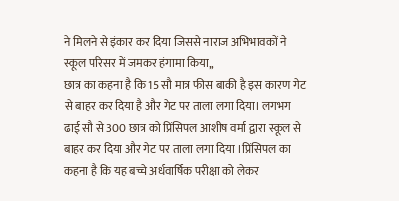ने मिलने से इंकार कर दिया जिससे नाराज अभिभावकों ने स्कूल परिसर में जमकर हंगामा किया,,
छात्र का कहना है कि 15 सौ मात्र फीस बाकी है इस कारण गेट से बाहर कर दिया है और गेट पर ताला लगा दिया। लगभग ढाई सौ से 300 छात्र को प्रिंसिपल आशीष वर्मा द्वारा स्कूल से बाहर कर दिया और गेट पर ताला लगा दिया ।प्रिंसिपल का कहना है कि यह बच्चे अर्धवार्षिक परीक्षा को लेकर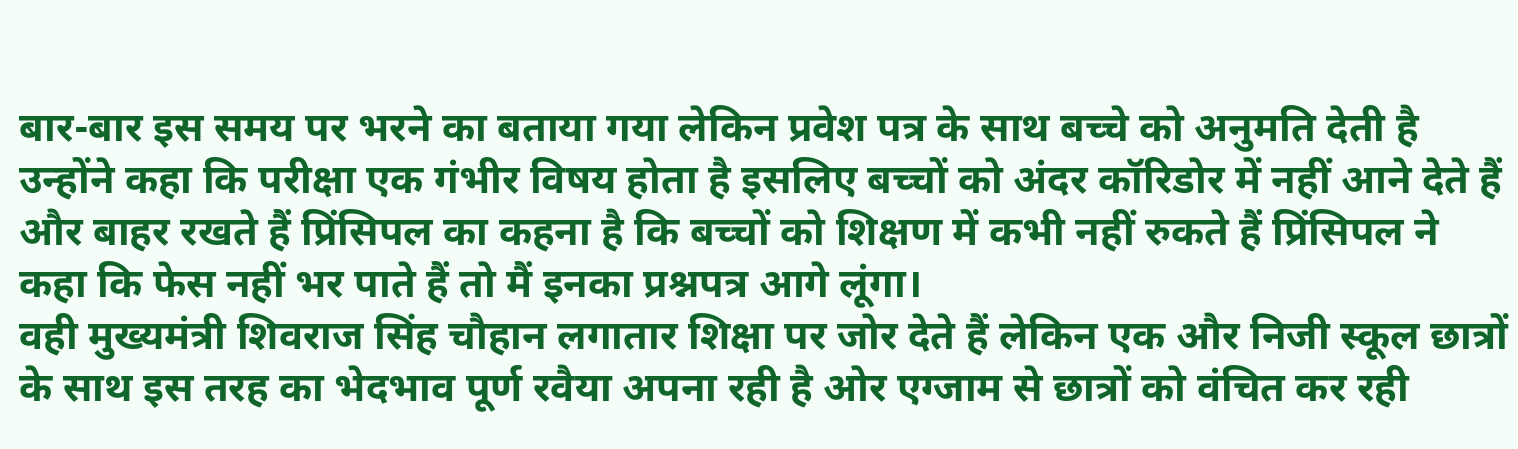बार-बार इस समय पर भरने का बताया गया लेकिन प्रवेश पत्र के साथ बच्चे को अनुमति देती है उन्होंने कहा कि परीक्षा एक गंभीर विषय होता है इसलिए बच्चों को अंदर कॉरिडोर में नहीं आने देते हैं और बाहर रखते हैं प्रिंसिपल का कहना है कि बच्चों को शिक्षण में कभी नहीं रुकते हैं प्रिंसिपल ने कहा कि फेस नहीं भर पाते हैं तो मैं इनका प्रश्नपत्र आगे लूंगा।
वही मुख्यमंत्री शिवराज सिंह चौहान लगातार शिक्षा पर जोर देते हैं लेकिन एक और निजी स्कूल छात्रों के साथ इस तरह का भेदभाव पूर्ण रवैया अपना रही है ओर एग्जाम से छात्रों को वंचित कर रही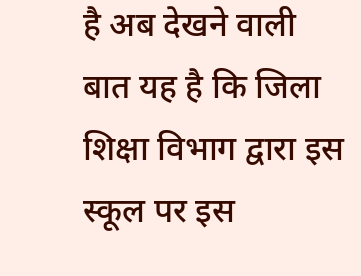है अब देखने वाली बात यह है कि जिला शिक्षा विभाग द्वारा इस स्कूल पर इस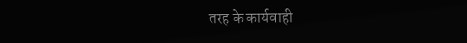तरह के कार्यवाही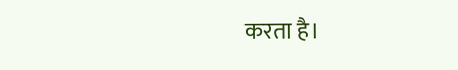करता है।